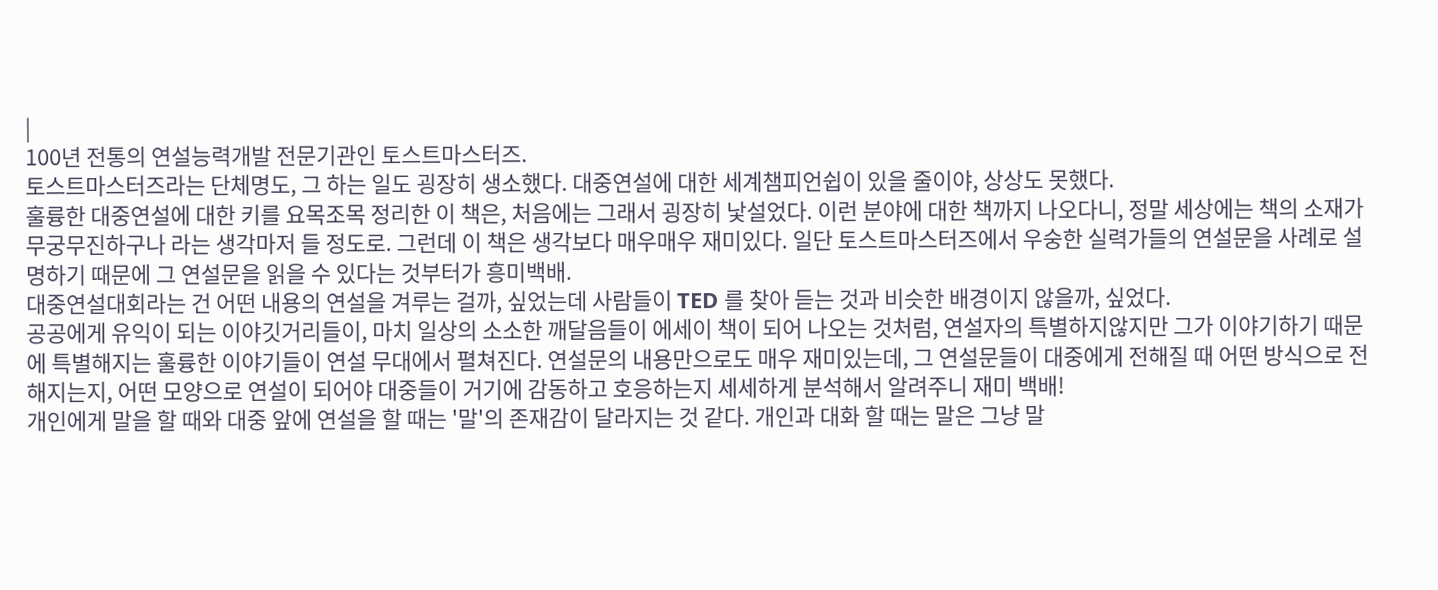|
100년 전통의 연설능력개발 전문기관인 토스트마스터즈.
토스트마스터즈라는 단체명도, 그 하는 일도 굉장히 생소했다. 대중연설에 대한 세계챔피언쉽이 있을 줄이야, 상상도 못했다.
훌륭한 대중연설에 대한 키를 요목조목 정리한 이 책은, 처음에는 그래서 굉장히 낯설었다. 이런 분야에 대한 책까지 나오다니, 정말 세상에는 책의 소재가 무궁무진하구나 라는 생각마저 들 정도로. 그런데 이 책은 생각보다 매우매우 재미있다. 일단 토스트마스터즈에서 우숭한 실력가들의 연설문을 사례로 설명하기 때문에 그 연설문을 읽을 수 있다는 것부터가 흥미백배.
대중연설대회라는 건 어떤 내용의 연설을 겨루는 걸까, 싶었는데 사람들이 TED 를 찾아 듣는 것과 비슷한 배경이지 않을까, 싶었다.
공공에게 유익이 되는 이야깃거리들이, 마치 일상의 소소한 깨달음들이 에세이 책이 되어 나오는 것처럼, 연설자의 특별하지않지만 그가 이야기하기 때문에 특별해지는 훌륭한 이야기들이 연설 무대에서 펼쳐진다. 연설문의 내용만으로도 매우 재미있는데, 그 연설문들이 대중에게 전해질 때 어떤 방식으로 전해지는지, 어떤 모양으로 연설이 되어야 대중들이 거기에 감동하고 호응하는지 세세하게 분석해서 알려주니 재미 백배!
개인에게 말을 할 때와 대중 앞에 연설을 할 때는 '말'의 존재감이 달라지는 것 같다. 개인과 대화 할 때는 말은 그냥 말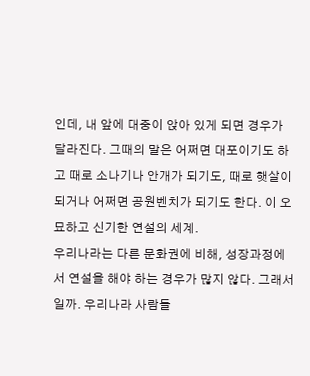인데, 내 앞에 대중이 앉아 있게 되면 경우가 달라진다. 그때의 말은 어쩌면 대포이기도 하고 때로 소나기나 안개가 되기도, 때로 햇살이 되거나 어쩌면 공원벤치가 되기도 한다. 이 오묘하고 신기한 연설의 세계.
우리나라는 다른 문화권에 비해, 성장과정에서 연설을 해야 하는 경우가 많지 않다. 그래서일까. 우리나라 사람들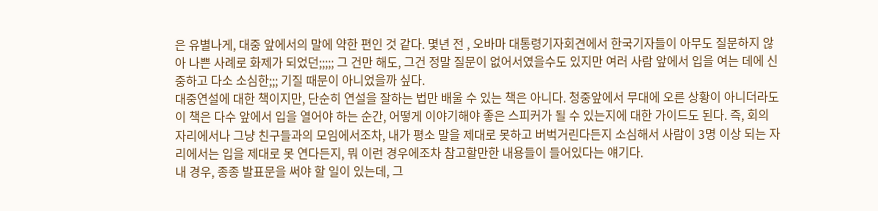은 유별나게, 대중 앞에서의 말에 약한 편인 것 같다. 몇년 전 , 오바마 대통령기자회견에서 한국기자들이 아무도 질문하지 않아 나쁜 사례로 화제가 되었던;;;;; 그 건만 해도, 그건 정말 질문이 없어서였을수도 있지만 여러 사람 앞에서 입을 여는 데에 신중하고 다소 소심한;;; 기질 때문이 아니었을까 싶다.
대중연설에 대한 책이지만, 단순히 연설을 잘하는 법만 배울 수 있는 책은 아니다. 청중앞에서 무대에 오른 상황이 아니더라도 이 책은 다수 앞에서 입을 열어야 하는 순간, 어떻게 이야기해야 좋은 스피커가 될 수 있는지에 대한 가이드도 된다. 즉, 회의 자리에서나 그냥 친구들과의 모임에서조차, 내가 평소 말을 제대로 못하고 버벅거린다든지 소심해서 사람이 3명 이상 되는 자리에서는 입을 제대로 못 연다든지, 뭐 이런 경우에조차 참고할만한 내용들이 들어있다는 얘기다.
내 경우, 종종 발표문을 써야 할 일이 있는데, 그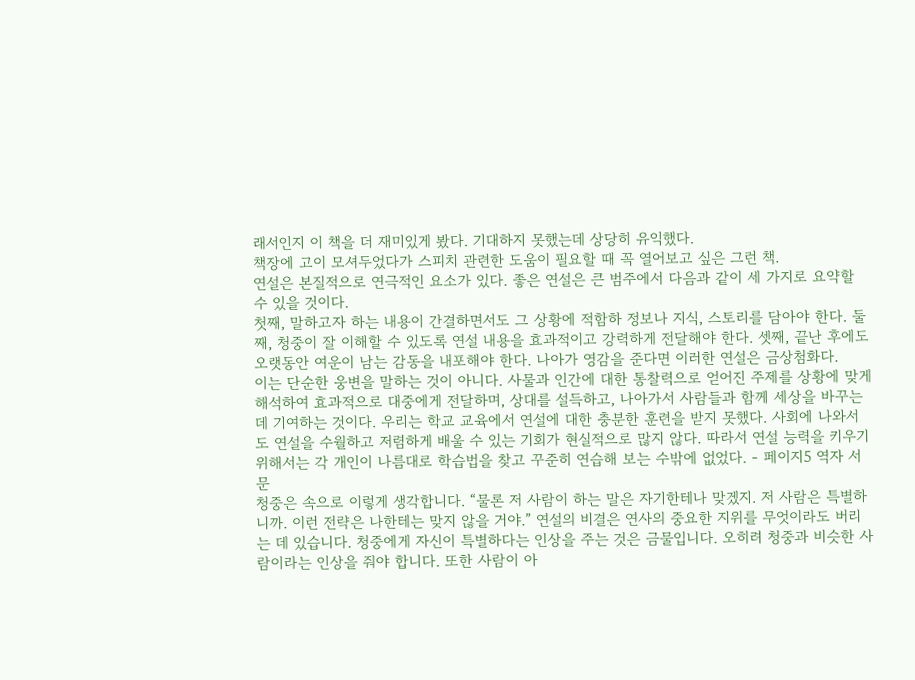래서인지 이 책을 더 재미있게 봤다. 기대하지 못했는데 상당히 유익했다.
책장에 고이 모셔두었다가 스피치 관련한 도움이 필요할 때 꼭 열어보고 싶은 그런 책.
연설은 본질적으로 연극적인 요소가 있다. 좋은 연설은 큰 범주에서 다음과 같이 세 가지로 요약할 수 있을 것이다.
첫째, 말하고자 하는 내용이 간결하면서도 그 상황에 적함하 정보나 지식, 스토리를 담아야 한다. 둘째, 청중이 잘 이해할 수 있도록 연설 내용을 효과적이고 강력하게 전달해야 한다. 셋째, 끝난 후에도 오랫동안 여운이 남는 감동을 내포해야 한다. 나아가 영감을 준다면 이러한 연설은 금상첨화다.
이는 단순한 웅변을 말하는 것이 아니다. 사물과 인간에 대한 통찰력으로 얻어진 주제를 상황에 맞게 해석하여 효과적으로 대중에게 전달하며, 상대를 설득하고, 나아가서 사람들과 함께 세상을 바꾸는 데 기여하는 것이다. 우리는 학교 교육에서 연설에 대한 충분한 훈련을 받지 못했다. 사회에 나와서도 연설을 수월하고 저렴하게 배울 수 있는 기회가 현실적으로 많지 않다. 따라서 연설 능력을 키우기 위해서는 각 개인이 나름대로 학습법을 찾고 꾸준히 연습해 보는 수밖에 없었다. - 페이지5 역자 서문
청중은 속으로 이렇게 생각합니다. “물론 저 사람이 하는 말은 자기한테나 맞겠지. 저 사람은 특별하니까. 이런 전략은 나한테는 맞지 않을 거야.” 연설의 비결은 연사의 중요한 지위를 무엇이라도 버리는 데 있습니다. 청중에게 자신이 특별하다는 인상을 주는 것은 금물입니다. 오히려 청중과 비슷한 사람이라는 인상을 줘야 합니다. 또한 사람이 아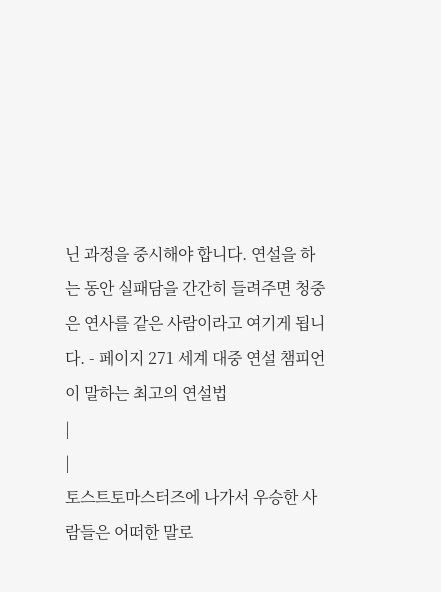닌 과정을 중시해야 합니다. 연설을 하는 동안 실패담을 간간히 들려주면 청중은 연사를 같은 사람이라고 여기게 됩니다. - 페이지 271 세계 대중 연설 챔피언이 말하는 최고의 연설법
|
|
토스트토마스터즈에 나가서 우승한 사람들은 어떠한 말로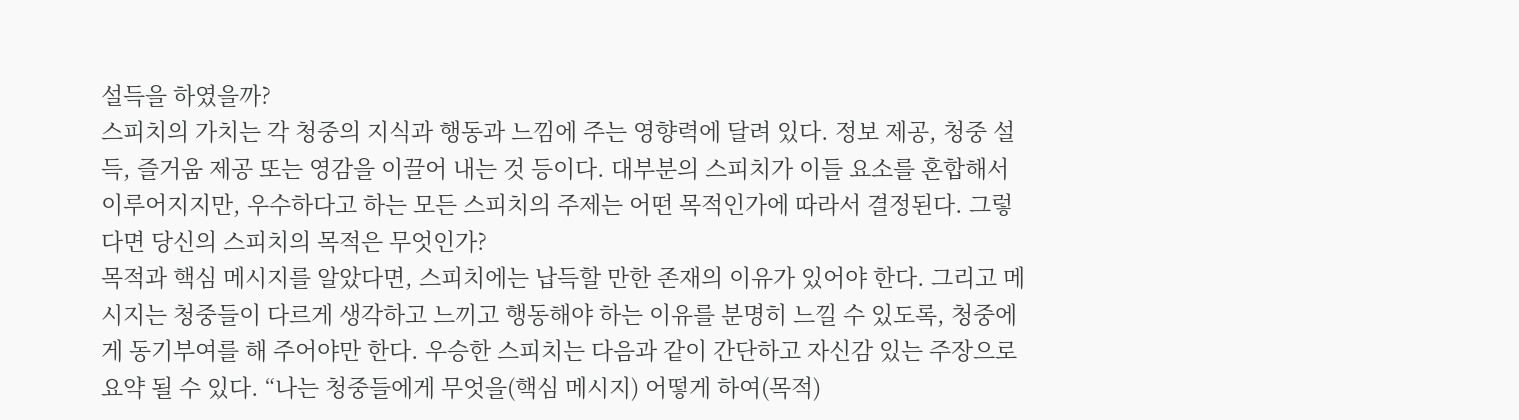설득을 하였을까?
스피치의 가치는 각 청중의 지식과 행동과 느낌에 주는 영향력에 달려 있다. 정보 제공, 청중 설득, 즐거움 제공 또는 영감을 이끌어 내는 것 등이다. 대부분의 스피치가 이들 요소를 혼합해서 이루어지지만, 우수하다고 하는 모든 스피치의 주제는 어떤 목적인가에 따라서 결정된다. 그렇다면 당신의 스피치의 목적은 무엇인가?
목적과 핵심 메시지를 알았다면, 스피치에는 납득할 만한 존재의 이유가 있어야 한다. 그리고 메시지는 청중들이 다르게 생각하고 느끼고 행동해야 하는 이유를 분명히 느낄 수 있도록, 청중에게 동기부여를 해 주어야만 한다. 우승한 스피치는 다음과 같이 간단하고 자신감 있는 주장으로 요약 될 수 있다. “나는 청중들에게 무엇을(핵심 메시지) 어떻게 하여(목적)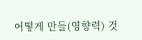어떻게 만들(영향력) 것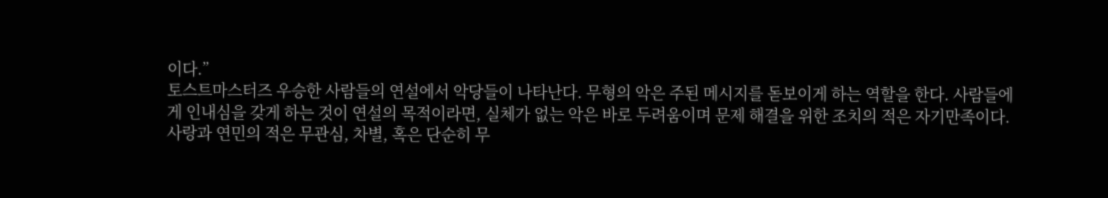이다.”
토스트마스터즈 우승한 사람들의 연설에서 악당들이 나타난다. 무형의 악은 주된 메시지를 돋보이게 하는 역할을 한다. 사람들에게 인내심을 갖게 하는 것이 연설의 목적이라면, 실체가 없는 악은 바로 두려움이며 문제 해결을 위한 조치의 적은 자기만족이다. 사랑과 연민의 적은 무관심, 차별, 혹은 단순히 무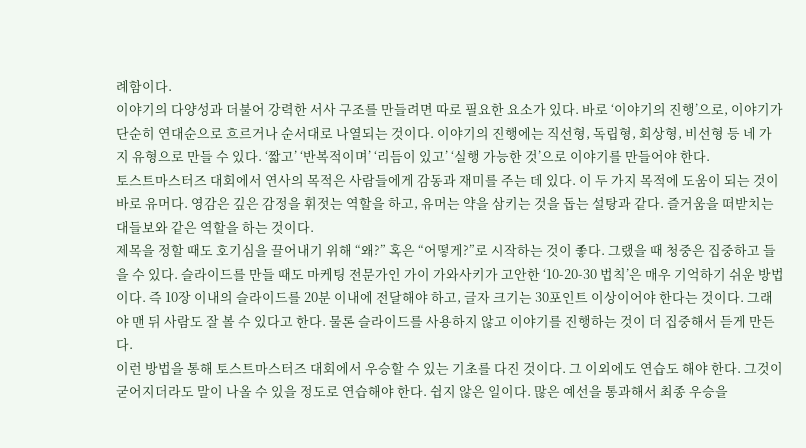례함이다.
이야기의 다양성과 더불어 강력한 서사 구조를 만들려면 따로 필요한 요소가 있다. 바로 ‘이야기의 진행’으로, 이야기가 단순히 연대순으로 흐르거나 순서대로 나열되는 것이다. 이야기의 진행에는 직선형, 독립형, 회상형, 비선형 등 네 가지 유형으로 만들 수 있다. ‘짧고’ ‘반복적이며’ ‘리듬이 있고’ ‘실행 가능한 것’으로 이야기를 만들어야 한다.
토스트마스터즈 대회에서 연사의 목적은 사람들에게 감동과 재미를 주는 데 있다. 이 두 가지 목적에 도움이 되는 것이 바로 유머다. 영감은 깊은 감정을 휘젓는 역할을 하고, 유머는 약을 삼키는 것을 돕는 설탕과 같다. 즐거움을 떠받치는 대들보와 같은 역할을 하는 것이다.
제목을 정할 때도 호기심을 끌어내기 위해 “왜?” 혹은 “어떻게?”로 시작하는 것이 좋다. 그랬을 때 청중은 집중하고 들을 수 있다. 슬라이드를 만들 때도 마케팅 전문가인 가이 가와사키가 고안한 ‘10-20-30 법칙’은 매우 기억하기 쉬운 방법이다. 즉 10장 이내의 슬라이드를 20분 이내에 전달해야 하고, 글자 크기는 30포인트 이상이어야 한다는 것이다. 그래야 맨 뒤 사람도 잘 볼 수 있다고 한다. 물론 슬라이드를 사용하지 않고 이야기를 진행하는 것이 더 집중해서 듣게 만든다.
이런 방법을 통해 토스트마스터즈 대회에서 우승할 수 있는 기초를 다진 것이다. 그 이외에도 연습도 해야 한다. 그것이 굳어지더라도 말이 나올 수 있을 정도로 연습해야 한다. 쉽지 않은 일이다. 많은 예선을 통과해서 최종 우승을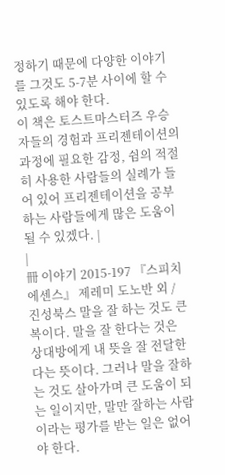정하기 때문에 다양한 이야기를 그것도 5-7분 사이에 할 수 있도록 해야 한다.
이 책은 토스트마스터즈 우승자들의 경험과 프리젠테이션의 과정에 필요한 감정, 쉼의 적절히 사용한 사람들의 실례가 들어 있어 프리젠테이션을 공부하는 사람들에게 많은 도움이 될 수 있겠다. |
|
冊 이야기 2015-197 『스피치 에센스』 제레미 도노반 외 / 진성북스 말을 잘 하는 것도 큰 복이다. 말을 잘 한다는 것은 상대방에게 내 뜻을 잘 전달한다는 뜻이다. 그러나 말을 잘하는 것도 살아가며 큰 도움이 되는 일이지만, 말만 잘하는 사람이라는 평가를 받는 일은 없어야 한다.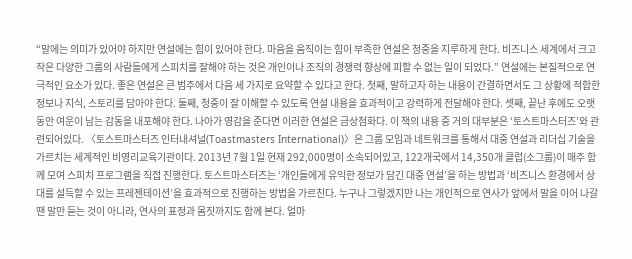“말에는 의미가 있어야 하지만 연설에는 힘이 있어야 한다. 마음을 움직이는 힘이 부족한 연설은 청중을 지루하게 한다. 비즈니스 세계에서 크고 작은 다양한 그룹의 사람들에게 스피치를 잘해야 하는 것은 개인이나 조직의 경쟁력 향상에 피할 수 없는 일이 되었다.” 연설에는 본질적으로 연극적인 요소가 있다. 좋은 연설은 큰 범주에서 다음 세 가지로 요약할 수 있다고 한다. 첫째, 말하고자 하는 내용이 간결하면서도 그 상황에 적합한 정보나 지식, 스토리를 담아야 한다. 둘째, 청중이 잘 이해할 수 있도록 연설 내용을 효과적이고 강력하게 전달해야 한다. 셋째, 끝난 후에도 오랫동안 여운이 남는 감동을 내포해야 한다. 나아가 영감을 준다면 이러한 연설은 금상첨화다. 이 책의 내용 중 거의 대부분은 ‘토스트마스터즈’와 관련되어있다. 〈토스트마스터즈 인터내셔널(Toastmasters International)〉은 그룹 모임과 네트워크를 통해서 대중 연설과 리더십 기술을 가르치는 세계적인 비영리교육기관이다. 2013년 7월 1일 현재 292,000명이 소속되어있고, 122개국에서 14,350개 클럽(소그룹)이 매주 함께 모여 스피치 프로그램을 직접 진행한다. 토스트마스터즈는 ‘개인들에게 유익한 정보가 담긴 대중 연설’을 하는 방법과 ‘비즈니스 환경에서 상대를 설득할 수 있는 프레젠테이션’을 효과적으로 진행하는 방법을 가르친다. 누구나 그렇겠지만 나는 개인적으로 연사가 앞에서 말을 이어 나갈 땐 말만 듣는 것이 아니라, 연사의 표정과 몸짓까지도 함께 본다. 얼마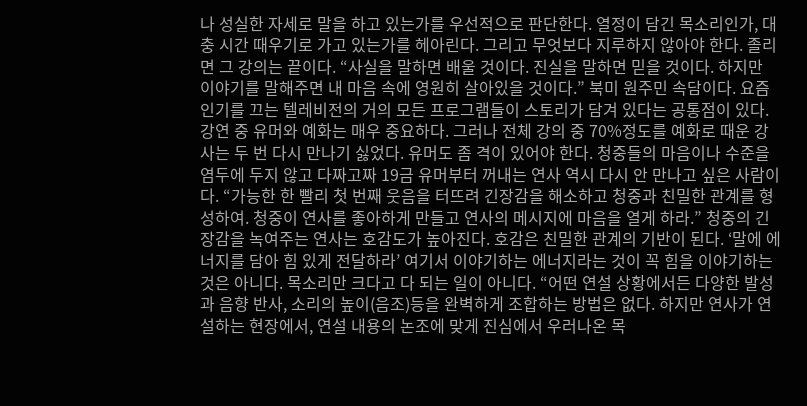나 성실한 자세로 말을 하고 있는가를 우선적으로 판단한다. 열정이 담긴 목소리인가, 대충 시간 때우기로 가고 있는가를 헤아린다. 그리고 무엇보다 지루하지 않아야 한다. 졸리면 그 강의는 끝이다. “사실을 말하면 배울 것이다. 진실을 말하면 믿을 것이다. 하지만 이야기를 말해주면 내 마음 속에 영원히 살아있을 것이다.” 북미 원주민 속담이다. 요즘 인기를 끄는 텔레비전의 거의 모든 프로그램들이 스토리가 담겨 있다는 공통점이 있다. 강연 중 유머와 예화는 매우 중요하다. 그러나 전체 강의 중 70%정도를 예화로 때운 강사는 두 번 다시 만나기 싫었다. 유머도 좀 격이 있어야 한다. 청중들의 마음이나 수준을 염두에 두지 않고 다짜고짜 19금 유머부터 꺼내는 연사 역시 다시 안 만나고 싶은 사람이다. “가능한 한 빨리 첫 번째 웃음을 터뜨려 긴장감을 해소하고 청중과 친밀한 관계를 형성하여. 청중이 연사를 좋아하게 만들고 연사의 메시지에 마음을 열게 하라.” 청중의 긴장감을 녹여주는 연사는 호감도가 높아진다. 호감은 친밀한 관계의 기반이 된다. ‘말에 에너지를 담아 힘 있게 전달하라’ 여기서 이야기하는 에너지라는 것이 꼭 힘을 이야기하는 것은 아니다. 목소리만 크다고 다 되는 일이 아니다. “어떤 연설 상황에서든 다양한 발성과 음향 반사, 소리의 높이(음조)등을 완벽하게 조합하는 방법은 없다. 하지만 연사가 연설하는 현장에서, 연설 내용의 논조에 맞게 진심에서 우러나온 목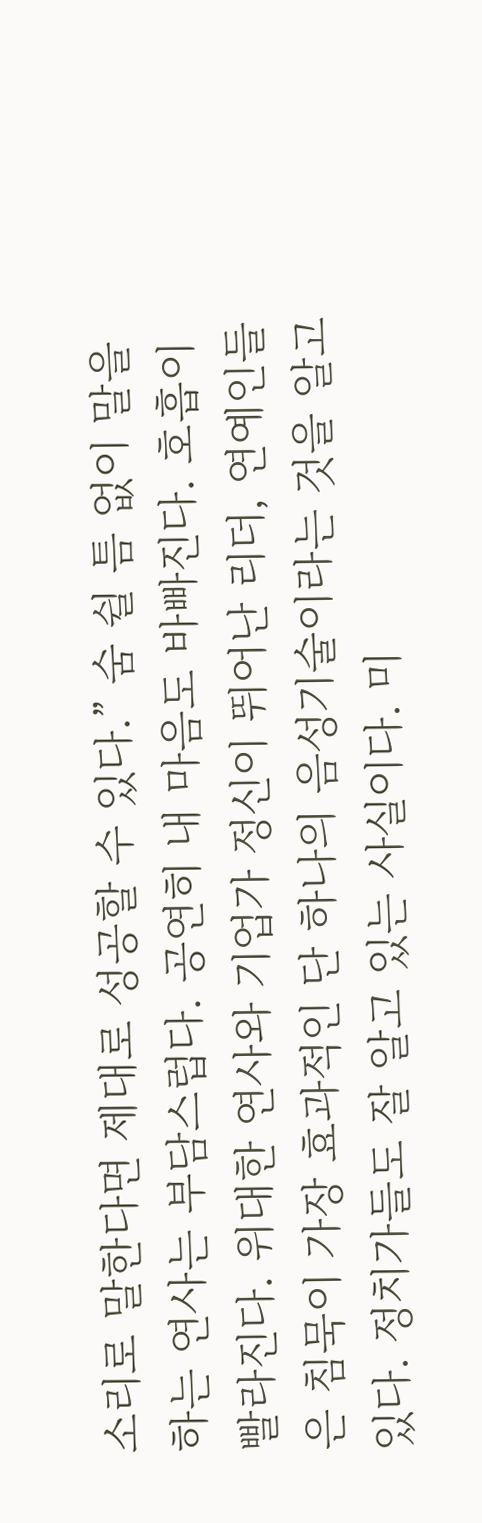소리로 말한다면 제대로 성공할 수 있다.” 숨 쉴 틈 없이 말을 하는 연사는 부담스럽다. 공연히 내 마음도 바빠진다. 호흡이 빨라진다. 위대한 연사와 기업가 정신이 뛰어난 리더, 연예인들은 침묵이 가장 효과적인 단 하나의 음성기술이라는 것을 알고 있다. 정치가들도 잘 알고 있는 사실이다. 미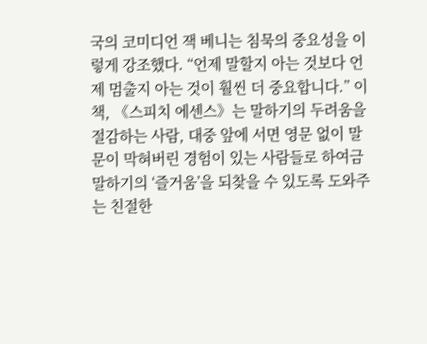국의 코미디언 잭 베니는 침묵의 중요성을 이렇게 강조했다. “언제 말할지 아는 것보다 언제 멈출지 아는 것이 훨씬 더 중요합니다.” 이 책, 《스피치 에센스》는 말하기의 두려움을 절감하는 사람, 대중 앞에 서면 영문 없이 말문이 막혀버린 경험이 있는 사람들로 하여금 말하기의 ‘즐거움’을 되찾을 수 있도록 도와주는 친절한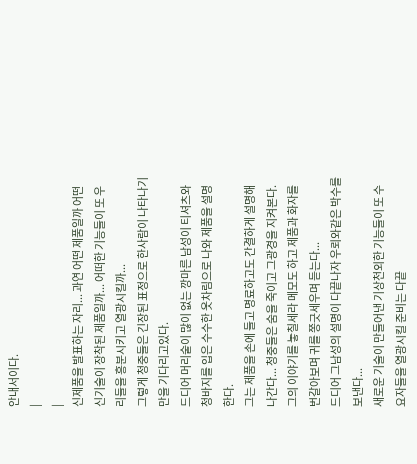안내서이다.
|
|
신제품을 발표하는 자리... 과연 어떤 제품일까 어떤 신기술이 장착된 제품일까... 어떠한 기능들이 또 우리들을 흥분시키고 열광시킬까...
그렇게 청중들은 긴장된 표정으로 한사람이 나타나기만을 기다리고있다.
드디어 머리숱이 많이 없는 깡마른 남성이 티셔츠와 청바지를 입은 수수한 옷차림으로 나와 제품을 설명한다.
그는 제품을 손에 들고 명료하고도 간결하게 설명해나간다... 청중들은 숨을 죽이고 그광경을 지켜본다. 그의 이야기를 놓칠세라 메모도 하고 제품과 화자를 번갈아보며 귀를 쫑긋세우며 듣는다...
드디어 그남성의 설명이 다끝나자 우뢰와같은 박수를 보낸다...
새로운 기술이 만들어낸 기상천외한 기능들이 또 수요자들을 열광시킬 준비는 다끝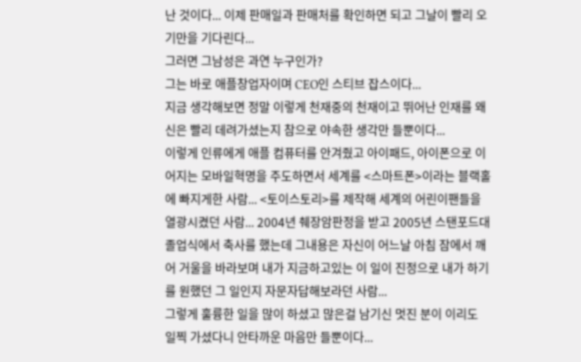난 것이다... 이제 판매일과 판매처를 확인하면 되고 그날이 빨리 오기만을 기다린다...
그러면 그남성은 과연 누구인가?
그는 바로 애플창업자이며 CEO인 스티브 잡스이다...
지금 생각해보면 정말 이렇게 천재중의 천재이고 뛰어난 인재를 왜 신은 빨리 데려가셨는지 참으로 야속한 생각만 들뿐이다...
이렇게 인류에게 애플 컴퓨터를 안겨줬고 아이패드, 아이폰으로 이어지는 모바일혁명을 주도하면서 세계를 <스마트폰>이라는 블랙홀에 빠지게한 사람... <토이스토리>를 제작해 세계의 어린이팬들을 열광시켰던 사람... 2004년 췌장암판정을 받고 2005년 스탠포드대 졸업식에서 축사를 했는데 그내용은 자신이 어느날 아침 잠에서 깨어 거울을 바라보며 내가 지금하고있는 이 일이 진정으로 내가 하기를 원했던 그 일인지 자문자답해보라던 사람...
그렇게 훌륭한 일을 많이 하셨고 많은걸 남기신 멋진 분이 이리도 일찍 가셨다니 안타까운 마음만 들뿐이다...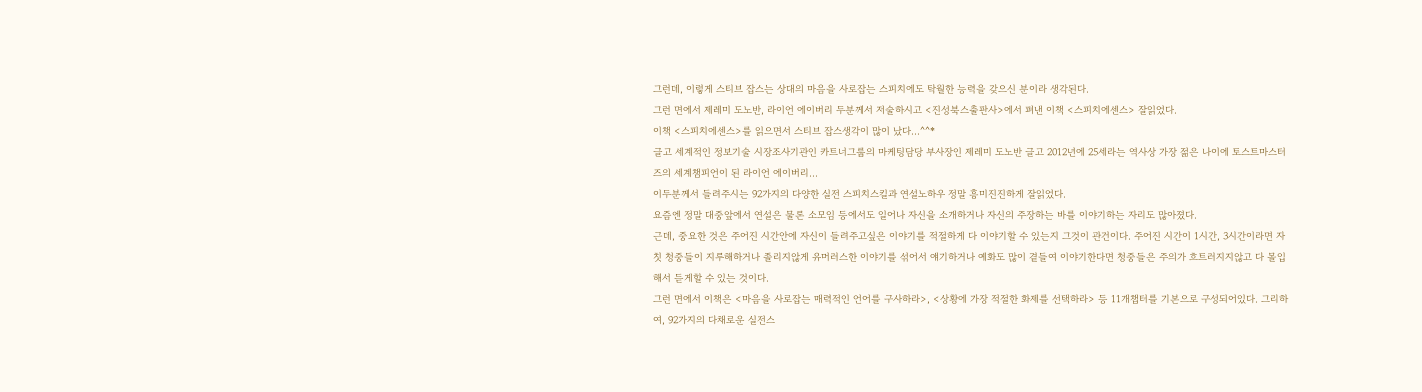그런데, 이렇게 스티브 잡스는 상대의 마음을 사로잡는 스피치에도 탁월한 능력을 갖으신 분이라 생각된다.
그런 면에서 제레미 도노반, 라이언 에이버리 두분께서 저술하시고 <진성북스출판사>에서 펴낸 이책 <스피치에센스> 잘읽었다.
이책 <스피치에센스>를 읽으면서 스티브 잡스생각이 많이 났다...^^*
글고 세계적인 정보기술 시장조사기관인 카트너그룹의 마케팅담당 부사장인 제레미 도노반 글고 2012년에 25세라는 역사상 가장 젊은 나이에 토스트마스터즈의 세계챔피언이 된 라이언 에이버리...
이두분께서 들려주시는 92가지의 다양한 실전 스피치스킬과 연설노하우 정말 흥미진진하게 잘읽었다.
요즘엔 정말 대중앞에서 연설은 물론 소모임 등에서도 일어나 자신을 소개하거나 자신의 주장하는 바를 이야기하는 자리도 많아졌다.
근데, 중요한 것은 주어진 시간안에 자신이 들려주고싶은 이야기를 적절하게 다 이야기할 수 있는지 그것이 관건이다. 주어진 시간이 1시간, 3시간이라면 자칫 청중들이 지루해하거나 졸리지않게 유머러스한 이야기를 섞어서 얘기하거나 예화도 많이 곁들여 이야기한다면 청중들은 주의가 흐트러지지않고 다 몰입해서 듣게할 수 있는 것이다.
그런 면에서 이책은 <마음을 사로잡는 매력적인 언어를 구사하라>, <상황에 가장 적절한 화제를 선택하라> 등 11개챕터를 기본으로 구성되어있다. 그리하여, 92가지의 다채로운 실전스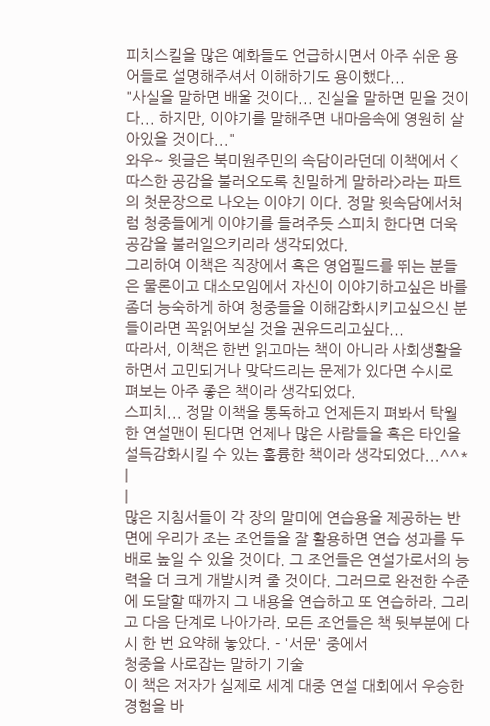피치스킬을 많은 예화들도 언급하시면서 아주 쉬운 용어들로 설명해주셔서 이해하기도 용이했다...
"사실을 말하면 배울 것이다... 진실을 말하면 믿을 것이다... 하지만, 이야기를 말해주면 내마음속에 영원히 살아있을 것이다..."
와우~ 윗글은 북미원주민의 속담이라던데 이책에서 <따스한 공감을 불러오도록 친밀하게 말하라>라는 파트의 첫문장으로 나오는 이야기 이다. 정말 윗속담에서처럼 청중들에게 이야기를 들려주듯 스피치 한다면 더욱 공감을 불러일으키리라 생각되었다.
그리하여 이책은 직장에서 혹은 영업필드를 뛰는 분들은 물론이고 대소모임에서 자신이 이야기하고싶은 바를 좀더 능숙하게 하여 청중들을 이해감화시키고싶으신 분들이라면 꼭읽어보실 것을 권유드리고싶다...
따라서, 이책은 한번 읽고마는 책이 아니라 사회생활을 하면서 고민되거나 맞닥드리는 문제가 있다면 수시로 펴보는 아주 좋은 책이라 생각되었다.
스피치... 정말 이책을 통독하고 언제든지 펴봐서 탁월한 연설맨이 된다면 언제나 많은 사람들을 혹은 타인을 설득감화시킬 수 있는 훌륭한 책이라 생각되었다...^^*
|
|
많은 지침서들이 각 장의 말미에 연습용을 제공하는 반면에 우리가 조는 조언들을 잘 활용하면 연습 성과를 두 배로 높일 수 있을 것이다. 그 조언들은 연설가로서의 능력을 더 크게 개발시켜 줄 것이다. 그러므로 완전한 수준에 도달할 때까지 그 내용을 연습하고 또 연습하라. 그리고 다음 단계로 나아가라. 모든 조언들은 책 뒷부분에 다시 한 번 요약해 놓았다. - '서문' 중에서
청중을 사로잡는 말하기 기술
이 책은 저자가 실제로 세계 대중 연설 대회에서 우승한 경험을 바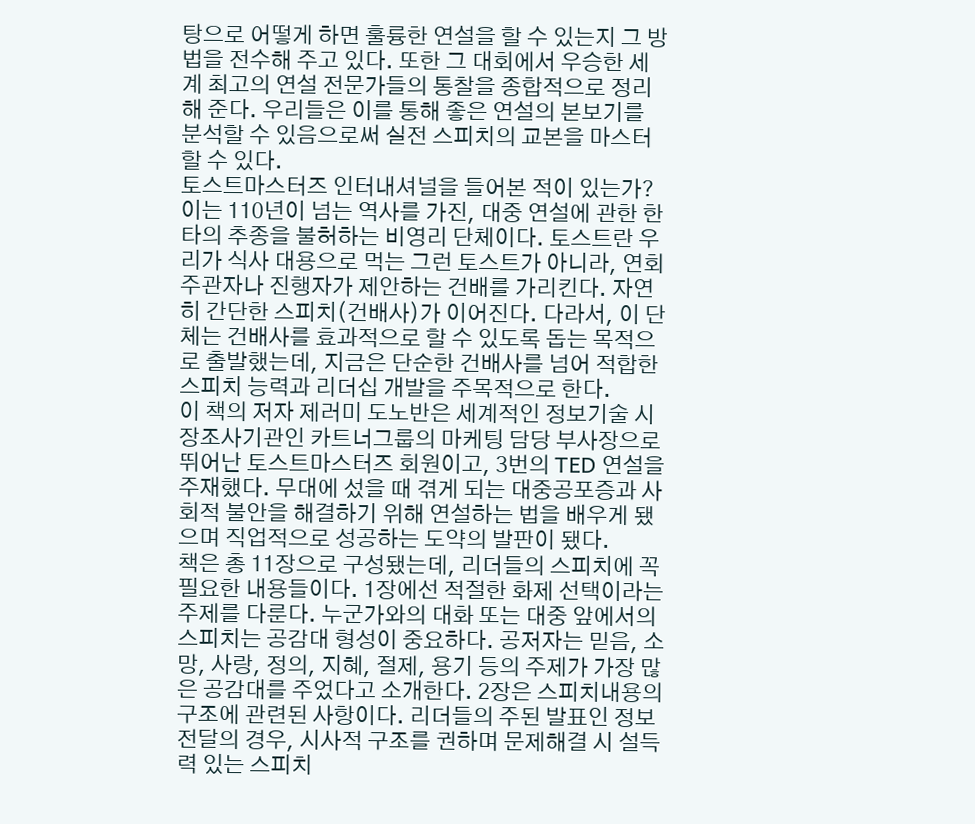탕으로 어떻게 하면 훌륭한 연설을 할 수 있는지 그 방법을 전수해 주고 있다. 또한 그 대회에서 우승한 세계 최고의 연설 전문가들의 통찰을 종합적으로 정리해 준다. 우리들은 이를 통해 좋은 연설의 본보기를 분석할 수 있음으로써 실전 스피치의 교본을 마스터할 수 있다.
토스트마스터즈 인터내셔널을 들어본 적이 있는가? 이는 110년이 넘는 역사를 가진, 대중 연설에 관한 한 타의 추종을 불허하는 비영리 단체이다. 토스트란 우리가 식사 대용으로 먹는 그런 토스트가 아니라, 연회 주관자나 진행자가 제안하는 건배를 가리킨다. 자연히 간단한 스피치(건배사)가 이어진다. 다라서, 이 단체는 건배사를 효과적으로 할 수 있도록 돕는 목적으로 출발했는데, 지금은 단순한 건배사를 넘어 적합한 스피치 능력과 리더십 개발을 주목적으로 한다.
이 책의 저자 제러미 도노반은 세계적인 정보기술 시장조사기관인 카트너그룹의 마케팅 담당 부사장으로 뛰어난 토스트마스터즈 회원이고, 3번의 TED 연설을 주재했다. 무대에 섰을 때 겪게 되는 대중공포증과 사회적 불안을 해결하기 위해 연설하는 법을 배우게 됐으며 직업적으로 성공하는 도약의 발판이 됐다.
책은 총 11장으로 구성됐는데, 리더들의 스피치에 꼭 필요한 내용들이다. 1장에선 적절한 화제 선택이라는 주제를 다룬다. 누군가와의 대화 또는 대중 앞에서의 스피치는 공감대 형성이 중요하다. 공저자는 믿음, 소망, 사랑, 정의, 지혜, 절제, 용기 등의 주제가 가장 많은 공감대를 주었다고 소개한다. 2장은 스피치내용의 구조에 관련된 사항이다. 리더들의 주된 발표인 정보전달의 경우, 시사적 구조를 권하며 문제해결 시 설득력 있는 스피치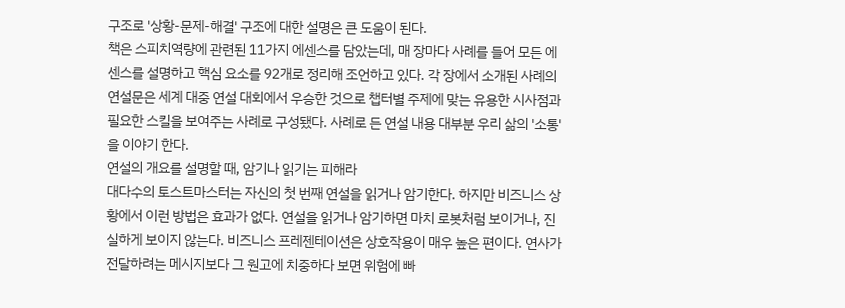구조로 '상황-문제-해결' 구조에 대한 설명은 큰 도움이 된다.
책은 스피치역량에 관련된 11가지 에센스를 담았는데, 매 장마다 사례를 들어 모든 에센스를 설명하고 핵심 요소를 92개로 정리해 조언하고 있다. 각 장에서 소개된 사례의 연설문은 세계 대중 연설 대회에서 우승한 것으로 챕터별 주제에 맞는 유용한 시사점과 필요한 스킬을 보여주는 사례로 구성됐다. 사례로 든 연설 내용 대부분 우리 삶의 '소통'을 이야기 한다.
연설의 개요를 설명할 때, 암기나 읽기는 피해라
대다수의 토스트마스터는 자신의 첫 번째 연설을 읽거나 암기한다. 하지만 비즈니스 상황에서 이런 방법은 효과가 없다. 연설을 읽거나 암기하면 마치 로봇처럼 보이거나, 진실하게 보이지 않는다. 비즈니스 프레젠테이션은 상호작용이 매우 높은 편이다. 연사가 전달하려는 메시지보다 그 원고에 치중하다 보면 위험에 빠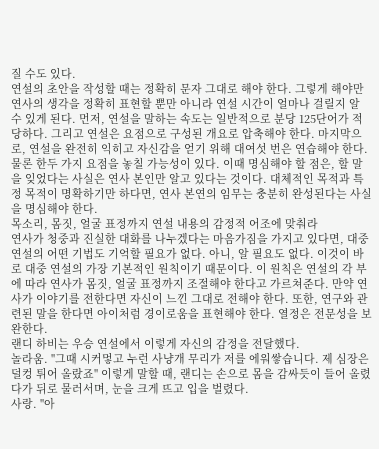질 수도 있다.
연설의 초안을 작성할 때는 정확히 문자 그대로 해야 한다. 그렇게 해야만 연사의 생각을 정확히 표현할 뿐만 아니라 연설 시간이 얼마나 걸릴지 알 수 있게 된다. 먼저, 연설을 말하는 속도는 일반적으로 분당 125단어가 적당하다. 그리고 연설은 요점으로 구성된 개요로 압축해야 한다. 마지막으로, 연설을 완전히 익히고 자신감을 얻기 위해 대여섯 번은 연습해야 한다.
물론 한두 가지 요점을 놓칠 가능성이 있다. 이때 명심해야 할 점은, 할 말을 잊었다는 사실은 연사 본인만 알고 있다는 것이다. 대체적인 목적과 특정 목적이 명확하기만 하다면, 연사 본연의 임무는 충분히 완성된다는 사실을 명심해야 한다.
목소리, 몸짓, 얼굴 표정까지 연설 내용의 감정적 어조에 맞춰라
연사가 청중과 진실한 대화를 나누겠다는 마음가짐을 가지고 있다면, 대중 연설의 어떤 기법도 기억할 필요가 없다. 아니, 알 필요도 없다. 이것이 바로 대중 연설의 가장 기본적인 원칙이기 때문이다. 이 원칙은 연설의 각 부에 따라 연사가 몸짓, 얼굴 표정까지 조절해야 한다고 가르쳐준다. 만약 연사가 이야기를 전한다면 자신이 느낀 그대로 전해야 한다. 또한, 연구와 관련된 말을 한다면 아이처럼 경이로움을 표현해야 한다. 열정은 전문성을 보완한다.
랜디 하비는 우승 연설에서 이렇게 자신의 감정을 전달했다.
놀라움. "그때 시커멓고 누런 사냥개 무리가 저를 에워쌓습니다. 제 심장은 덜컹 튀어 올랐죠" 이렇게 말할 때, 랜디는 손으로 몸을 감싸듯이 들어 올렸다가 뒤로 물러서며, 눈을 크게 뜨고 입을 벌렸다.
사랑. "아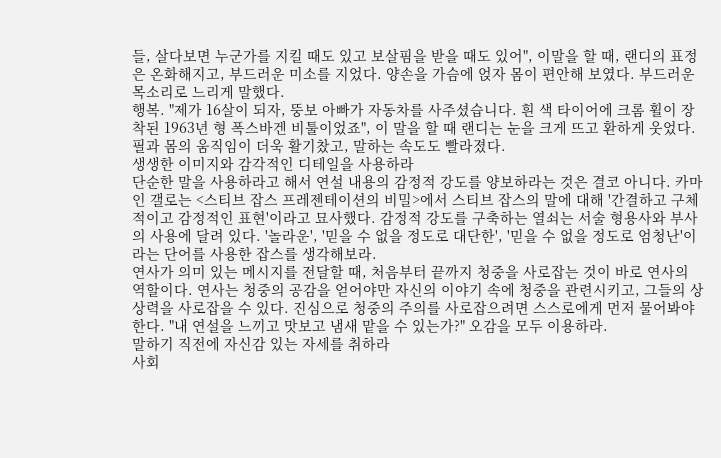들, 살다보면 누군가를 지킬 때도 있고 보살핌을 받을 때도 있어", 이말을 할 때, 랜디의 표정은 온화해지고, 부드러운 미소를 지었다. 양손을 가슴에 얹자 몸이 편안해 보였다. 부드러운 목소리로 느리게 말했다.
행복. "제가 16살이 되자, 뚱보 아빠가 자동차를 사주셨습니다. 흰 색 타이어에 크롬 휠이 장착된 1963년 형 폭스바겐 비툴이었죠", 이 말을 할 때 랜디는 눈을 크게 뜨고 환하게 웃었다. 필과 몸의 움직임이 더욱 활기찼고, 말하는 속도도 빨라졌다.
생생한 이미지와 감각적인 디테일을 사용하라
단순한 말을 사용하라고 해서 연설 내용의 감정적 강도를 양보하라는 것은 결코 아니다. 카마인 갤로는 <스티브 잡스 프레젠테이션의 비밀>에서 스티브 잡스의 말에 대해 '간결하고 구체적이고 감정적인 표현'이라고 묘사했다. 감정적 강도를 구축하는 열쇠는 서술 형용사와 부사의 사용에 달려 있다. '놀라운', '믿을 수 없을 정도로 대단한', '믿을 수 없을 정도로 엄청난'이라는 단어를 사용한 잡스를 생각해보라.
연사가 의미 있는 메시지를 전달할 때, 처음부터 끝까지 청중을 사로잡는 것이 바로 연사의 역할이다. 연사는 청중의 공감을 얻어야만 자신의 이야기 속에 청중을 관련시키고, 그들의 상상력을 사로잡을 수 있다. 진심으로 청중의 주의를 사로잡으려면 스스로에게 먼저 물어봐야 한다. "내 연설을 느끼고 맛보고 냄새 맡을 수 있는가?" 오감을 모두 이용하라.
말하기 직전에 자신감 있는 자세를 취하라
사회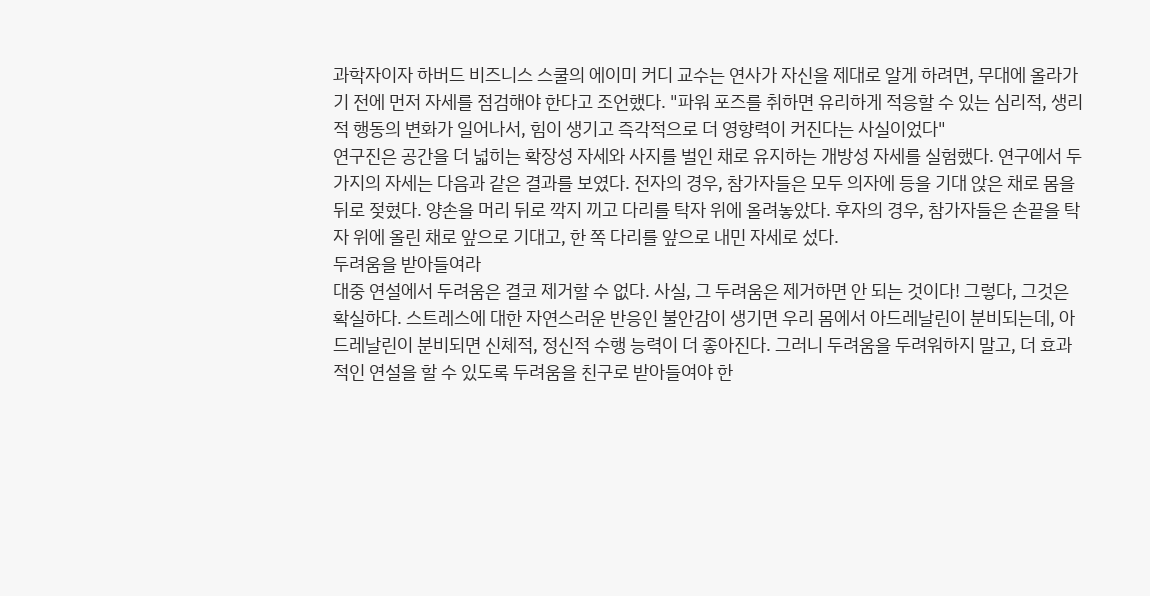과학자이자 하버드 비즈니스 스쿨의 에이미 커디 교수는 연사가 자신을 제대로 알게 하려면, 무대에 올라가기 전에 먼저 자세를 점검해야 한다고 조언했다. "파워 포즈를 취하면 유리하게 적응할 수 있는 심리적, 생리적 행동의 변화가 일어나서, 힘이 생기고 즉각적으로 더 영향력이 커진다는 사실이었다"
연구진은 공간을 더 넓히는 확장성 자세와 사지를 벌인 채로 유지하는 개방성 자세를 실험했다. 연구에서 두 가지의 자세는 다음과 같은 결과를 보였다. 전자의 경우, 참가자들은 모두 의자에 등을 기대 앉은 채로 몸을 뒤로 젖혔다. 양손을 머리 뒤로 깍지 끼고 다리를 탁자 위에 올려놓았다. 후자의 경우, 참가자들은 손끝을 탁자 위에 올린 채로 앞으로 기대고, 한 쪽 다리를 앞으로 내민 자세로 섰다.
두려움을 받아들여라
대중 연설에서 두려움은 결코 제거할 수 없다. 사실, 그 두려움은 제거하면 안 되는 것이다! 그렇다, 그것은 확실하다. 스트레스에 대한 자연스러운 반응인 불안감이 생기면 우리 몸에서 아드레날린이 분비되는데, 아드레날린이 분비되면 신체적, 정신적 수행 능력이 더 좋아진다. 그러니 두려움을 두려워하지 말고, 더 효과적인 연설을 할 수 있도록 두려움을 친구로 받아들여야 한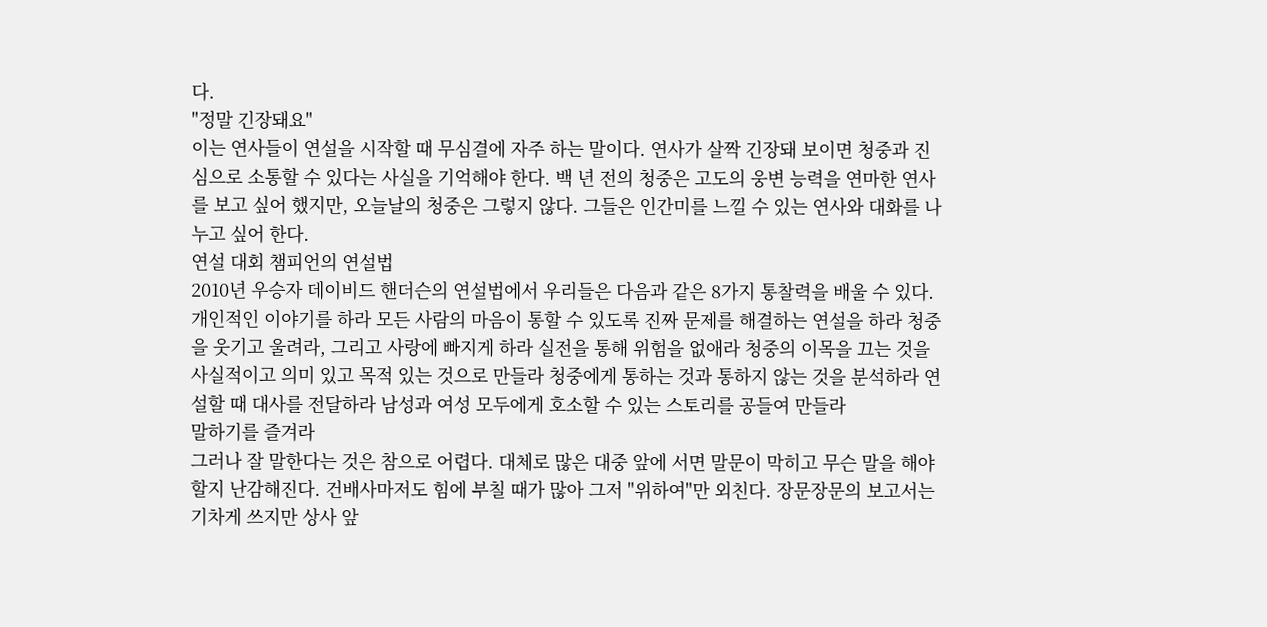다.
"정말 긴장돼요"
이는 연사들이 연설을 시작할 때 무심결에 자주 하는 말이다. 연사가 살짝 긴장돼 보이면 청중과 진심으로 소통할 수 있다는 사실을 기억해야 한다. 백 년 전의 청중은 고도의 웅변 능력을 연마한 연사를 보고 싶어 했지만, 오늘날의 청중은 그렇지 않다. 그들은 인간미를 느낄 수 있는 연사와 대화를 나누고 싶어 한다.
연설 대회 챔피언의 연설법
2010년 우승자 데이비드 핸더슨의 연설법에서 우리들은 다음과 같은 8가지 통찰력을 배울 수 있다.
개인적인 이야기를 하라 모든 사람의 마음이 통할 수 있도록 진짜 문제를 해결하는 연설을 하라 청중을 웃기고 울려라, 그리고 사랑에 빠지게 하라 실전을 통해 위험을 없애라 청중의 이목을 끄는 것을 사실적이고 의미 있고 목적 있는 것으로 만들라 청중에게 통하는 것과 통하지 않는 것을 분석하라 연설할 때 대사를 전달하라 남성과 여성 모두에게 호소할 수 있는 스토리를 공들여 만들라
말하기를 즐겨라
그러나 잘 말한다는 것은 참으로 어렵다. 대체로 많은 대중 앞에 서면 말문이 막히고 무슨 말을 해야 할지 난감해진다. 건배사마저도 힘에 부칠 때가 많아 그저 "위하여"만 외친다. 장문장문의 보고서는 기차게 쓰지만 상사 앞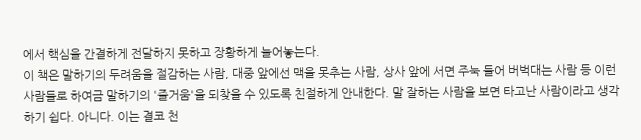에서 핵심을 간결하게 전달하지 못하고 장황하게 늘어놓는다.
이 책은 말하기의 두려움을 절감하는 사람, 대중 앞에선 맥을 못추는 사람, 상사 앞에 서면 주눅 들어 버벅대는 사람 등 이런 사람들로 하여금 말하기의 '즐거움'을 되찾을 수 있도록 친절하게 안내한다. 말 잘하는 사람을 보면 타고난 사람이라고 생각하기 쉽다. 아니다. 이는 결코 천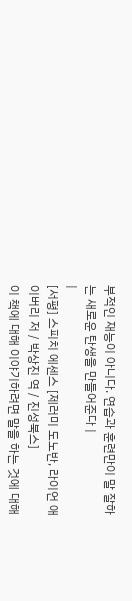부적인 재능이 아니다. 연습과 훈련만이 말 잘하는 새로운 탄생을 만들어준다 |
|
[서평] 스피치 에센스 [제러미 도노반, 라이언 애이버리 저 / 박상진 역 / 진성북스]
이 책에 대해 이야기하려면 말을 하는 것에 대해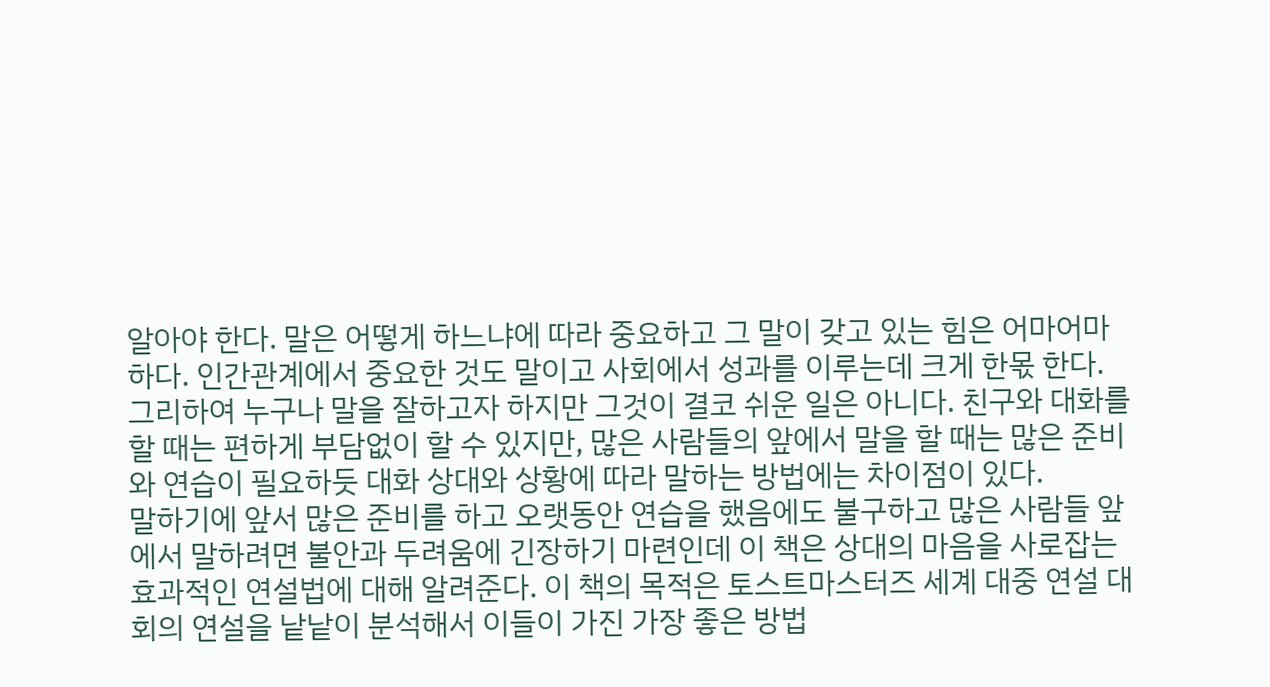알아야 한다. 말은 어떻게 하느냐에 따라 중요하고 그 말이 갖고 있는 힘은 어마어마하다. 인간관계에서 중요한 것도 말이고 사회에서 성과를 이루는데 크게 한몫 한다. 그리하여 누구나 말을 잘하고자 하지만 그것이 결코 쉬운 일은 아니다. 친구와 대화를 할 때는 편하게 부담없이 할 수 있지만, 많은 사람들의 앞에서 말을 할 때는 많은 준비와 연습이 필요하듯 대화 상대와 상황에 따라 말하는 방법에는 차이점이 있다.
말하기에 앞서 많은 준비를 하고 오랫동안 연습을 했음에도 불구하고 많은 사람들 앞에서 말하려면 불안과 두려움에 긴장하기 마련인데 이 책은 상대의 마음을 사로잡는 효과적인 연설법에 대해 알려준다. 이 책의 목적은 토스트마스터즈 세계 대중 연설 대회의 연설을 낱낱이 분석해서 이들이 가진 가장 좋은 방법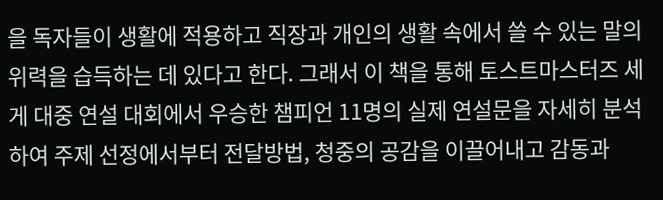을 독자들이 생활에 적용하고 직장과 개인의 생활 속에서 쓸 수 있는 말의 위력을 습득하는 데 있다고 한다. 그래서 이 책을 통해 토스트마스터즈 세게 대중 연설 대회에서 우승한 챔피언 11명의 실제 연설문을 자세히 분석하여 주제 선정에서부터 전달방법, 청중의 공감을 이끌어내고 감동과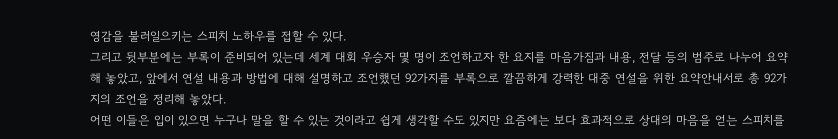영감을 불러일으키는 스피치 노하우를 접할 수 있다.
그리고 뒷부분에는 부록이 준비되어 있는데 세계 대회 우승자 몇 명이 조언하고자 한 요지를 마음가짐과 내용, 전달 등의 범주로 나누어 요약해 놓았고, 앞에서 연설 내용과 방법에 대해 설명하고 조언했던 92가지를 부록으로 깔끔하게 강력한 대중 연설을 위한 요약안내서로 총 92가지의 조언을 정리해 놓았다.
어떤 이들은 입이 있으면 누구나 말을 할 수 있는 것이라고 쉽게 생각할 수도 있지만 요즘에는 보다 효과적으로 상대의 마음을 얻는 스피치를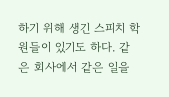하기 위해 생긴 스피치 학원들이 있기도 하다. 같은 회사에서 같은 일을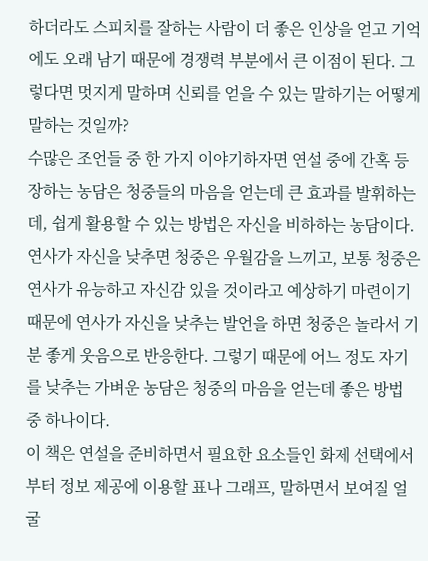하더라도 스피치를 잘하는 사람이 더 좋은 인상을 얻고 기억에도 오래 남기 때문에 경쟁력 부분에서 큰 이점이 된다. 그렇다면 멋지게 말하며 신뢰를 얻을 수 있는 말하기는 어떻게 말하는 것일까?
수많은 조언들 중 한 가지 이야기하자면 연설 중에 간혹 등장하는 농담은 청중들의 마음을 얻는데 큰 효과를 발휘하는데, 쉽게 활용할 수 있는 방법은 자신을 비하하는 농담이다. 연사가 자신을 낮추면 청중은 우월감을 느끼고, 보통 청중은 연사가 유능하고 자신감 있을 것이라고 예상하기 마련이기 때문에 연사가 자신을 낮추는 발언을 하면 청중은 놀라서 기분 좋게 웃음으로 반응한다. 그렇기 때문에 어느 정도 자기를 낮추는 가벼운 농담은 청중의 마음을 얻는데 좋은 방법 중 하나이다.
이 책은 연설을 준비하면서 필요한 요소들인 화제 선택에서부터 정보 제공에 이용할 표나 그래프, 말하면서 보여질 얼굴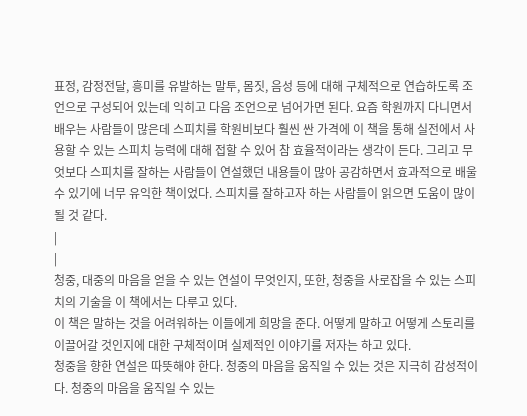표정, 감정전달, 흥미를 유발하는 말투, 몸짓, 음성 등에 대해 구체적으로 연습하도록 조언으로 구성되어 있는데 익히고 다음 조언으로 넘어가면 된다. 요즘 학원까지 다니면서 배우는 사람들이 많은데 스피치를 학원비보다 훨씬 싼 가격에 이 책을 통해 실전에서 사용할 수 있는 스피치 능력에 대해 접할 수 있어 참 효율적이라는 생각이 든다. 그리고 무엇보다 스피치를 잘하는 사람들이 연설했던 내용들이 많아 공감하면서 효과적으로 배울 수 있기에 너무 유익한 책이었다. 스피치를 잘하고자 하는 사람들이 읽으면 도움이 많이 될 것 같다.
|
|
청중, 대중의 마음을 얻을 수 있는 연설이 무엇인지, 또한, 청중을 사로잡을 수 있는 스피치의 기술을 이 책에서는 다루고 있다.
이 책은 말하는 것을 어려워하는 이들에게 희망을 준다. 어떻게 말하고 어떻게 스토리를 이끌어갈 것인지에 대한 구체적이며 실제적인 이야기를 저자는 하고 있다.
청중을 향한 연설은 따뜻해야 한다. 청중의 마음을 움직일 수 있는 것은 지극히 감성적이다. 청중의 마음을 움직일 수 있는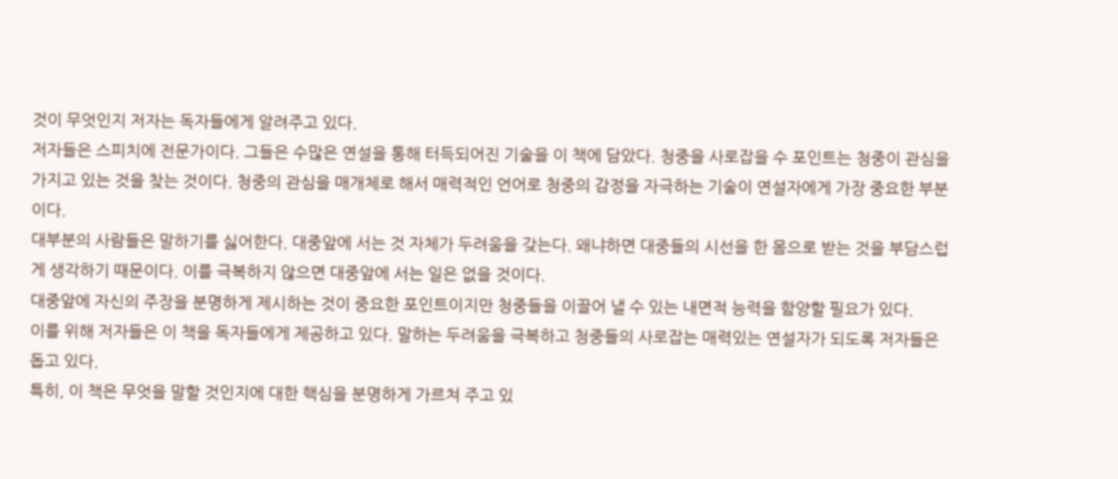것이 무엇인지 저자는 독자들에게 알려주고 있다.
저자들은 스피치에 전문가이다. 그들은 수많은 연설을 통해 터득되어진 기술을 이 책에 담았다. 청중을 사로잡을 수 포인트는 청중이 관심을 가지고 있는 것을 찾는 것이다. 청중의 관심을 매개체로 해서 매력적인 언어로 청중의 감정을 자극하는 기술이 연설자에게 가장 중요한 부분이다.
대부분의 사람들은 말하기를 싫어한다. 대중앞에 서는 것 자체가 두려움을 갖는다. 왜냐하면 대중들의 시선을 한 몸으로 받는 것을 부담스럽게 생각하기 때문이다. 이를 극복하지 않으면 대중앞에 서는 일은 없을 것이다.
대중앞에 자신의 주장을 분명하게 제시하는 것이 중요한 포인트이지만 청중들을 이끌어 낼 수 있는 내면적 능력을 함양할 필요가 있다.
이를 위해 저자들은 이 책을 독자들에게 제공하고 있다. 말하는 두려움을 극복하고 청중들의 사로잡는 매력있는 연설자가 되도록 저자들은 돕고 있다.
특히, 이 책은 무엇을 말할 것인지에 대한 핵심을 분명하게 가르쳐 주고 있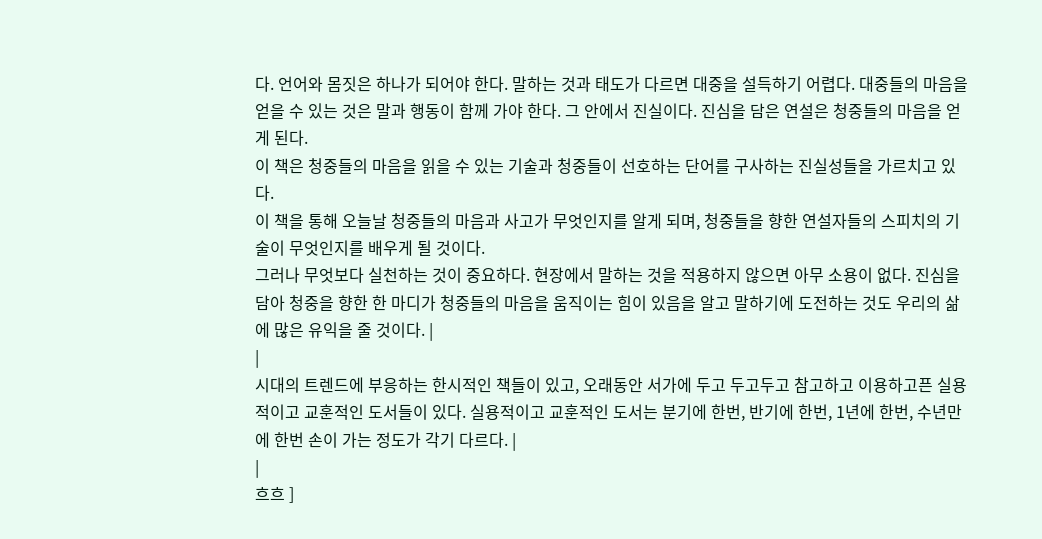다. 언어와 몸짓은 하나가 되어야 한다. 말하는 것과 태도가 다르면 대중을 설득하기 어렵다. 대중들의 마음을 얻을 수 있는 것은 말과 행동이 함께 가야 한다. 그 안에서 진실이다. 진심을 담은 연설은 청중들의 마음을 얻게 된다.
이 책은 청중들의 마음을 읽을 수 있는 기술과 청중들이 선호하는 단어를 구사하는 진실성들을 가르치고 있다.
이 책을 통해 오늘날 청중들의 마음과 사고가 무엇인지를 알게 되며, 청중들을 향한 연설자들의 스피치의 기술이 무엇인지를 배우게 될 것이다.
그러나 무엇보다 실천하는 것이 중요하다. 현장에서 말하는 것을 적용하지 않으면 아무 소용이 없다. 진심을 담아 청중을 향한 한 마디가 청중들의 마음을 움직이는 힘이 있음을 알고 말하기에 도전하는 것도 우리의 삶에 많은 유익을 줄 것이다. |
|
시대의 트렌드에 부응하는 한시적인 책들이 있고, 오래동안 서가에 두고 두고두고 참고하고 이용하고픈 실용적이고 교훈적인 도서들이 있다. 실용적이고 교훈적인 도서는 분기에 한번, 반기에 한번, 1년에 한번, 수년만에 한번 손이 가는 정도가 각기 다르다. |
|
흐흐 ]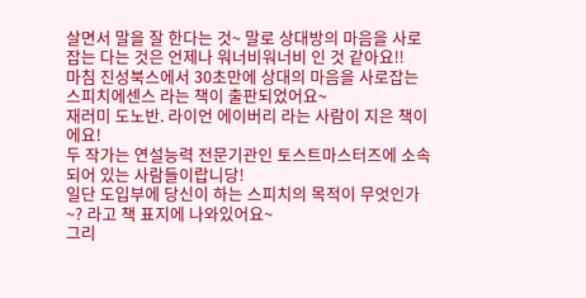살면서 말을 잘 한다는 것~ 말로 상대방의 마음을 사로잡는 다는 것은 언제나 워너비워너비 인 것 같아요!!
마침 진성북스에서 30초만에 상대의 마음을 사로잡는 스피치에센스 라는 책이 출판되었어요~
재러미 도노반. 라이언 에이버리 라는 사람이 지은 책이에요!
두 작가는 연설능력 전문기관인 토스트마스터즈에 소속되어 있는 사람들이랍니당!
일단 도입부에 당신이 하는 스피치의 목적이 무엇인가~? 라고 책 표지에 나와있어요~
그리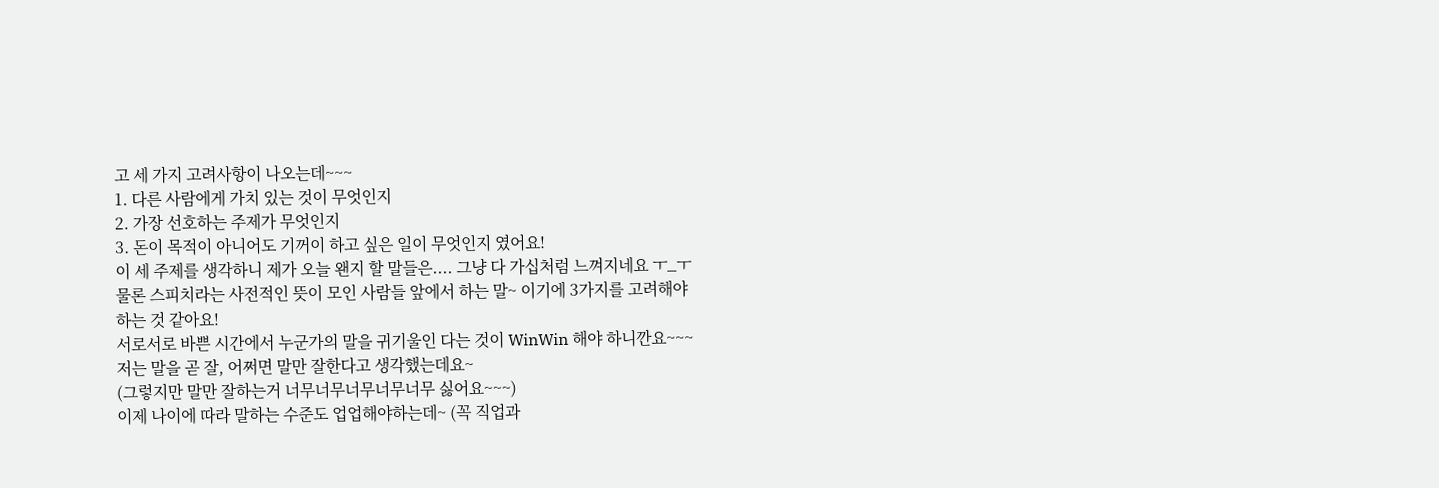고 세 가지 고려사항이 나오는데~~~
1. 다른 사람에게 가치 있는 것이 무엇인지
2. 가장 선호하는 주제가 무엇인지
3. 돈이 목적이 아니어도 기꺼이 하고 싶은 일이 무엇인지 였어요!
이 세 주제를 생각하니 제가 오늘 왠지 할 말들은.... 그냥 다 가십처럼 느껴지네요 ㅜ_ㅜ
물론 스피치라는 사전적인 뜻이 모인 사람들 앞에서 하는 말~ 이기에 3가지를 고려해야하는 것 같아요!
서로서로 바쁜 시간에서 누군가의 말을 귀기울인 다는 것이 WinWin 해야 하니깐요~~~
저는 말을 곧 잘, 어쩌면 말만 잘한다고 생각했는데요~
(그렇지만 말만 잘하는거 너무너무너무너무너무 싫어요~~~)
이제 나이에 따라 말하는 수준도 업업해야하는데~ (꼭 직업과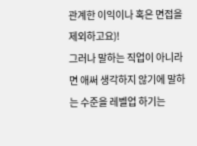관계한 이익이나 혹은 면접을 제외하고요)!
그러나 말하는 직업이 아니라면 애써 생각하지 않기에 말하는 수준을 레벨업 하기는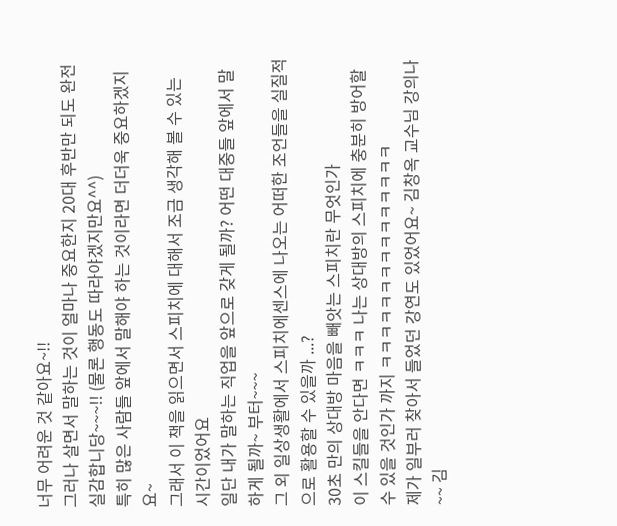너무 어려운 것 같아요~!!
그러나 살면서 말하는 것이 얼마나 중요한지 20대 후반만 되도 완전 실감합니당~~~!! (물론 행동도 따라야겠지만요^^)
특히 많은 사람들 앞에서 말해야 하는 것이라면 더더욱 중요하겠지요~
그래서 이 책을 읽으면서 스피치에 대해서 조금 생각해 볼 수 있는 시간이었어요
일단 내가 말하는 직업을 앞으로 갖게 될까? 어떤 대중들 앞에서 말하게 될까~ 부터~~~
그 외 일상생활에서 스피치에센스에 나오는 어떠한 조언들을 실질적으로 활용할 수 있을까 ...?
30초 만의 상대방 마음을 빼앗는 스피치란 무엇인가
이 스킬들을 안다면 ㅋㅋㅋ 나는 상대방의 스피치에 충분히 방어할 수 있을 것인가 까지 ㅋㅋㅋㅋㅋㅋㅋㅋㅋㅋㅋㅋㅋㅋㅋ
제가 일부러 찾아서 들었던 강연도 있었어요~ 김창옥 교수님 강의나~~ 김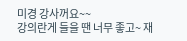미경 강사꺼요~~
강의란게 들을 땐 너무 좋고~ 재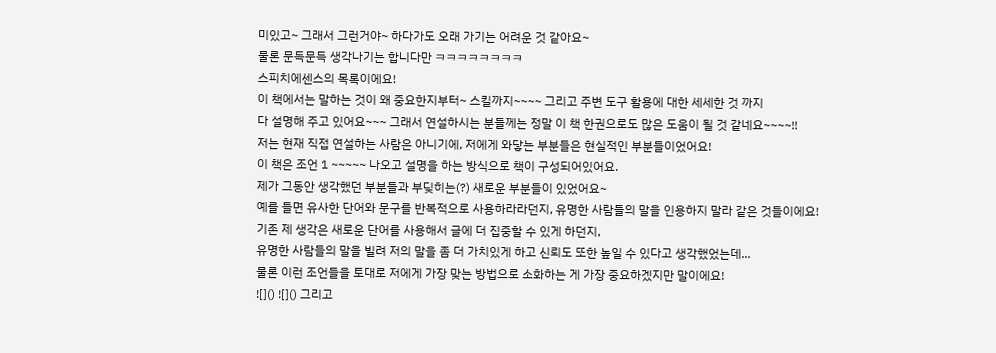미있고~ 그래서 그런거야~ 하다가도 오래 가기는 어려운 것 같아요~
물론 문득문득 생각나기는 합니다만 ㅋㅋㅋㅋㅋㅋㅋㅋ
스피치에센스의 목록이에요!
이 책에서는 말하는 것이 왜 중요한지부터~ 스킬까지~~~~ 그리고 주변 도구 활용에 대한 세세한 것 까지
다 설명해 주고 있어요~~~ 그래서 연설하시는 분들께는 정말 이 책 한권으로도 많은 도움이 될 것 같네요~~~~!!
저는 현재 직접 연설하는 사람은 아니기에, 저에게 와닿는 부분들은 현실적인 부분들이었어요!
이 책은 조언 1 ~~~~~ 나오고 설명을 하는 방식으로 책이 구성되어있어요.
제가 그동안 생각했던 부분들과 부딪히는(?) 새로운 부분들이 있었어요~
예를 들면 유사한 단어와 문구를 반복적으로 사용하라라던지, 유명한 사람들의 말을 인용하지 말라 같은 것들이에요!
기존 제 생각은 새로운 단어를 사용해서 글에 더 집중할 수 있게 하던지,
유명한 사람들의 말을 빌려 저의 말을 좀 더 가치있게 하고 신뢰도 또한 높일 수 있다고 생각했었는데...
물론 이런 조언들을 토대로 저에게 가장 맞는 방법으로 소화하는 게 가장 중요하겠지만 말이에요!
![]() ![]() 그리고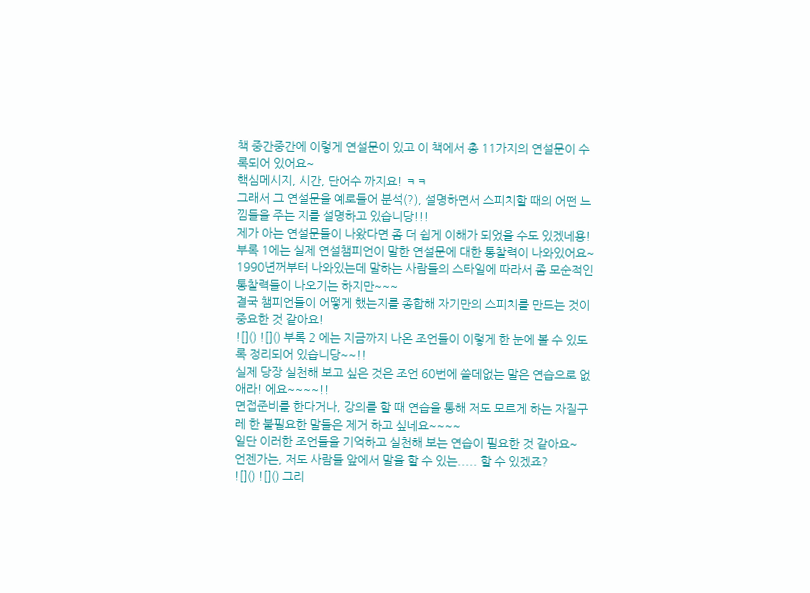책 중간중간에 이렇게 연설문이 있고 이 책에서 총 11가지의 연설문이 수록되어 있어요~
핵심메시지, 시간, 단어수 까지요! ㅋㅋ
그래서 그 연설문을 예로들어 분석(?), 설명하면서 스피치할 때의 어떤 느낌들을 주는 지를 설명하고 있습니당!!!
제가 아는 연설문들이 나왔다면 좀 더 쉽게 이해가 되었을 수도 있겠네용!
부록 1에는 실제 연설챔피언이 말한 연설문에 대한 통찰력이 나와있어요~
1990년꺼부터 나와있는데 말하는 사람들의 스타일에 따라서 좀 모순적인 통찰력들이 나오기는 하지만~~~
결국 챔피언들이 어떻게 했는지를 종합해 자기만의 스피치를 만드는 것이 중요한 것 같아요!
![]() ![]() 부록 2 에는 지금까지 나온 조언들이 이렇게 한 눈에 볼 수 있도록 정리되어 있습니당~~!!
실제 당장 실천해 보고 싶은 것은 조언 60번에 쓸데없는 말은 연습으로 없애라! 에요~~~~!!
면접준비를 한다거나, 강의를 할 때 연습을 통해 저도 모르게 하는 자질구레 한 불필요한 말들은 제거 하고 싶네요~~~~
일단 이러한 조언들을 기억하고 실천해 보는 연습이 필요한 것 같아요~
언젠가는, 저도 사람들 앞에서 말을 할 수 있는..... 할 수 있겠죠?
![]() ![]() 그리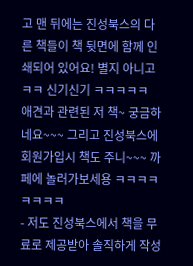고 맨 뒤에는 진성북스의 다른 책들이 책 뒷면에 함께 인쇄되어 있어요! 별지 아니고 ㅋㅋ 신기신기 ㅋㅋㅋㅋㅋ
애견과 관련된 저 책~ 궁금하네요~~~ 그리고 진성북스에 회원가입시 책도 주니~~~ 까페에 놀러가보세용 ㅋㅋㅋㅋㅋㅋㅋㅋ
- 저도 진성북스에서 책을 무료로 제공받아 솔직하게 작성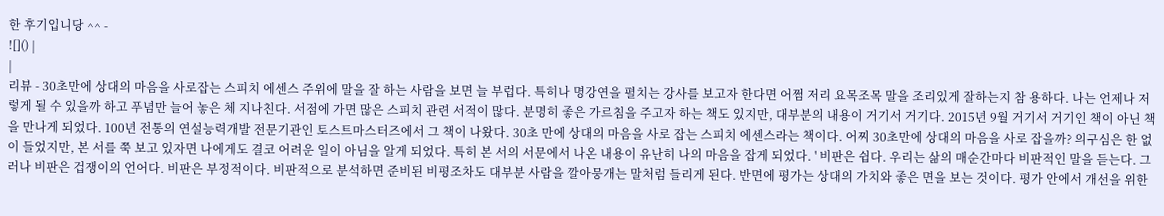한 후기입니당 ^^ -
![]() |
|
리뷰 - 30초만에 상대의 마음을 사로잡는 스피치 에센스 주위에 말을 잘 하는 사람을 보면 늘 부럽다. 특히나 명강연을 펼치는 강사를 보고자 한다면 어쩜 저리 요목조목 말을 조리있게 잘하는지 참 용하다. 나는 언제나 저렇게 될 수 있을까 하고 푸념만 늘어 놓은 체 지나친다. 서점에 가면 많은 스피치 관련 서적이 많다. 분명히 좋은 가르침을 주고자 하는 책도 있지만, 대부분의 내용이 거기서 거기다. 2015년 9월 거기서 거기인 책이 아닌 책을 만나게 되었다. 100년 전통의 연설능력개발 전문기관인 토스트마스터즈에서 그 책이 나왔다. 30초 만에 상대의 마음을 사로 잡는 스피치 에센스라는 책이다. 어찌 30초만에 상대의 마음을 사로 잡을까? 의구심은 한 없이 들었지만, 본 서를 쭉 보고 있자면 나에게도 결코 어려운 일이 아님을 알게 되었다. 특히 본 서의 서문에서 나온 내용이 유난히 나의 마음을 잡게 되었다. ' 비판은 쉽다. 우리는 삶의 매순간마다 비판적인 말을 듣는다. 그러나 비판은 겁쟁이의 언어다. 비판은 부정적이다. 비판적으로 분석하면 준비된 비평조차도 대부분 사람을 깔아뭉개는 말처럼 들리게 된다. 반면에 평가는 상대의 가치와 좋은 면을 보는 것이다. 평가 안에서 개선을 위한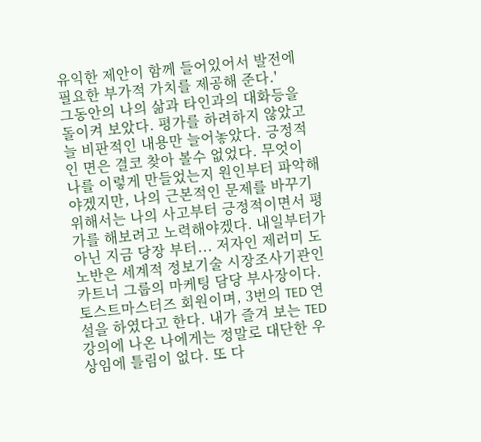유익한 제안이 함께 들어있어서 발전에 필요한 부가적 가치를 제공해 준다.'
그동안의 나의 삶과 타인과의 대화등을 돌이켜 보았다. 평가를 하려하지 않았고 늘 비판적인 내용만 늘어놓았다. 긍정적인 면은 결코 찾아 볼수 없었다. 무엇이 나를 이렇게 만들었는지 원인부터 파악해야겠지만, 나의 근본적인 문제를 바꾸기 위해서는 나의 사고부터 긍정적이면서 평가를 해보려고 노력해야겠다. 내일부터가 아닌 지금 당장 부터... 저자인 제러미 도노반은 세계적 정보기술 시장조사기관인 카트너 그룹의 마케팅 담당 부사장이다. 토스트마스터즈 회원이며, 3번의 TED 연설을 하였다고 한다. 내가 즐겨 보는 TED 강의에 나온 나에게는 정말로 대단한 우상임에 틀림이 없다. 또 다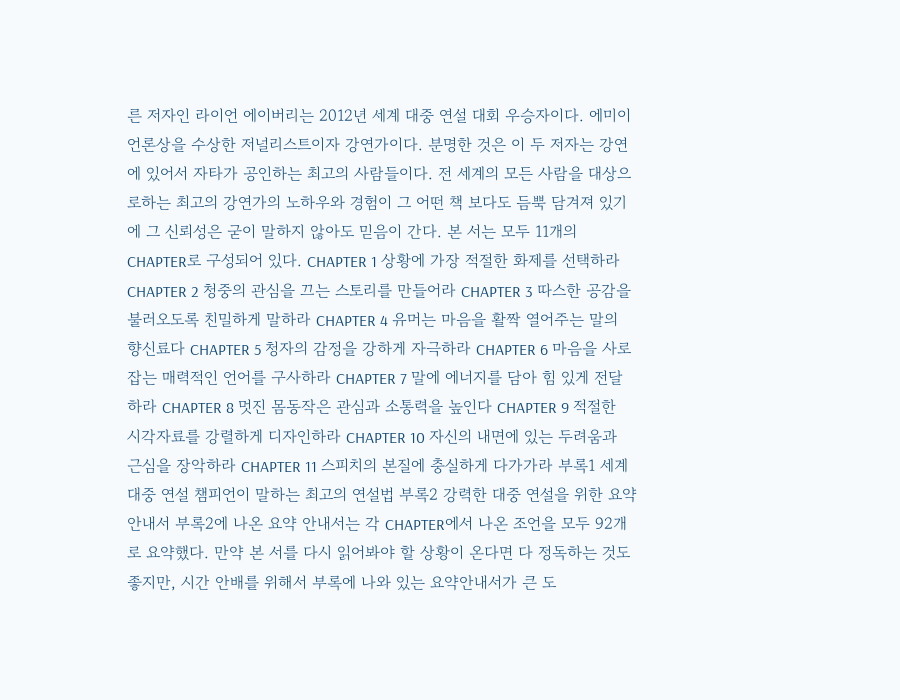른 저자인 라이언 에이버리는 2012년 세계 대중 연설 대회 우승자이다. 에미이언론상을 수상한 저널리스트이자 강연가이다. 분명한 것은 이 두 저자는 강연에 있어서 자타가 공인하는 최고의 사람들이다. 전 세계의 모든 사람을 대상으로하는 최고의 강연가의 노하우와 경험이 그 어떤 책 보다도 듬뿍 담겨져 있기에 그 신뢰성은 굳이 말하지 않아도 믿음이 간다. 본 서는 모두 11개의 CHAPTER로 구성되어 있다. CHAPTER 1 상황에 가장 적절한 화제를 선택하라 CHAPTER 2 청중의 관심을 끄는 스토리를 만들어라 CHAPTER 3 따스한 공감을 불러오도록 친밀하게 말하라 CHAPTER 4 유머는 마음을 활짝 열어주는 말의 향신료다 CHAPTER 5 청자의 감정을 강하게 자극하라 CHAPTER 6 마음을 사로잡는 매력적인 언어를 구사하라 CHAPTER 7 말에 에너지를 담아 힘 있게 전달하라 CHAPTER 8 멋진 몸동작은 관심과 소통력을 높인다 CHAPTER 9 적절한 시각자료를 강렬하게 디자인하라 CHAPTER 10 자신의 내면에 있는 두려움과 근심을 장악하라 CHAPTER 11 스피치의 본질에 충실하게 다가가라 부록1 세계 대중 연설 챔피언이 말하는 최고의 연설법 부록2 강력한 대중 연설을 위한 요약안내서 부록2에 나온 요약 안내서는 각 CHAPTER에서 나온 조언을 모두 92개로 요약했다. 만약 본 서를 다시 읽어봐야 할 상황이 온다면 다 정독하는 것도 좋지만, 시간 안배를 위해서 부록에 나와 있는 요약안내서가 큰 도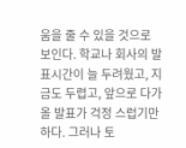움을 줄 수 있을 것으로 보인다. 학교나 회사의 발표시간이 늘 두려웠고, 지금도 두렵고, 앞으로 다가 올 발표가 걱정 스럽기만 하다. 그러나 토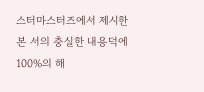스터마스터즈에서 제시한 본 서의 충실한 내용덕에 100%의 해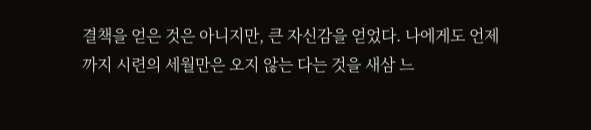결책을 얻은 것은 아니지만, 큰 자신감을 얻었다. 나에게도 언제까지 시련의 세월만은 오지 않는 다는 것을 새삼 느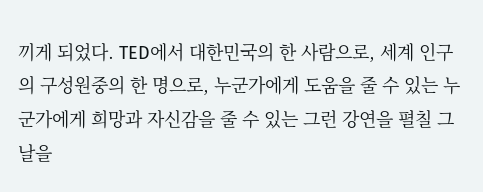끼게 되었다. TED에서 대한민국의 한 사람으로, 세계 인구의 구성원중의 한 명으로, 누군가에게 도움을 줄 수 있는 누군가에게 희망과 자신감을 줄 수 있는 그런 강연을 펼칠 그날을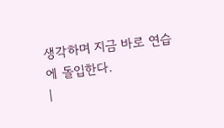생각하며 지금 바로 연습에 돌입한다.
|